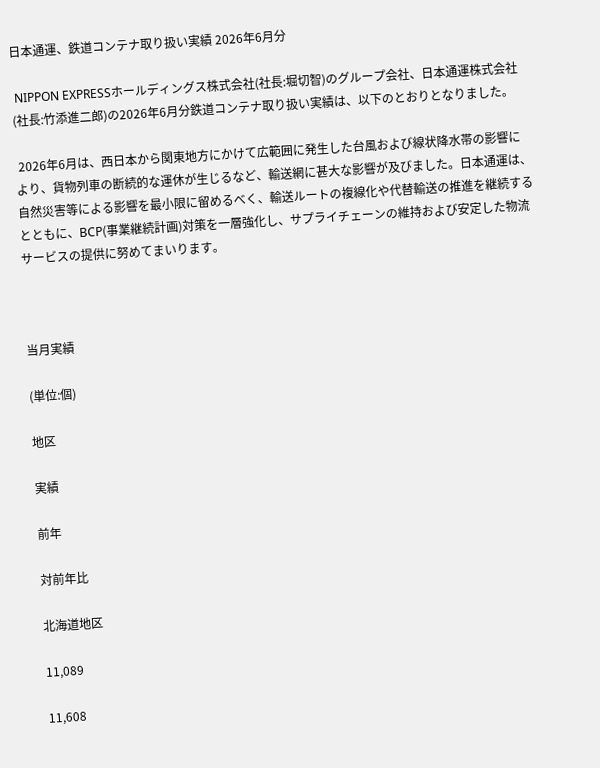日本通運、鉄道コンテナ取り扱い実績 2026年6月分

 NIPPON EXPRESSホールディングス株式会社(社長:堀切智)のグループ会社、日本通運株式会社(社長:竹添進二郎)の2026年6月分鉄道コンテナ取り扱い実績は、以下のとおりとなりました。

 2026年6月は、西日本から関東地方にかけて広範囲に発生した台風および線状降水帯の影響により、貨物列車の断続的な運休が生じるなど、輸送網に甚大な影響が及びました。日本通運は、自然災害等による影響を最小限に留めるべく、輸送ルートの複線化や代替輸送の推進を継続するとともに、BCP(事業継続計画)対策を一層強化し、サプライチェーンの維持および安定した物流サービスの提供に努めてまいります。



当月実績

(単位:個)

地区

実績

前年

対前年比

北海道地区

11,089

11,608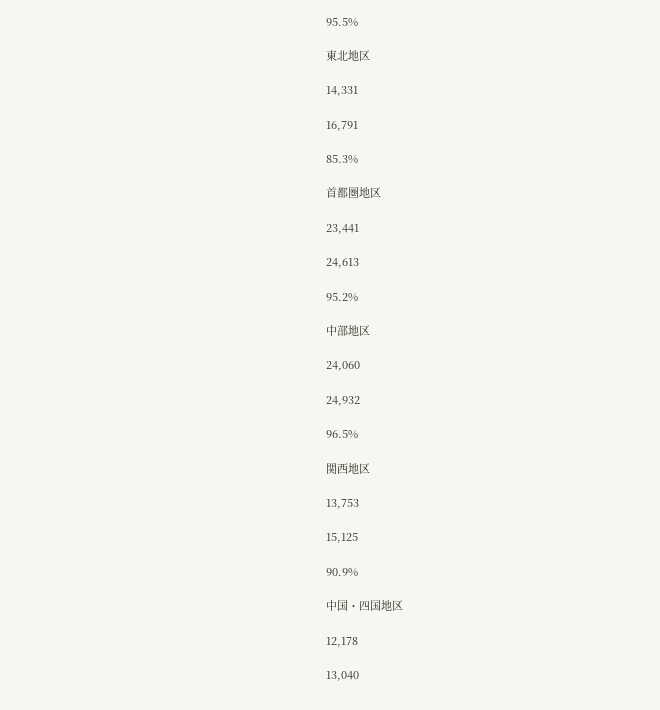95.5%

東北地区

14,331

16,791

85.3%

首都圏地区

23,441

24,613

95.2%

中部地区

24,060

24,932

96.5%

関西地区

13,753

15,125

90.9%

中国・四国地区

12,178

13,040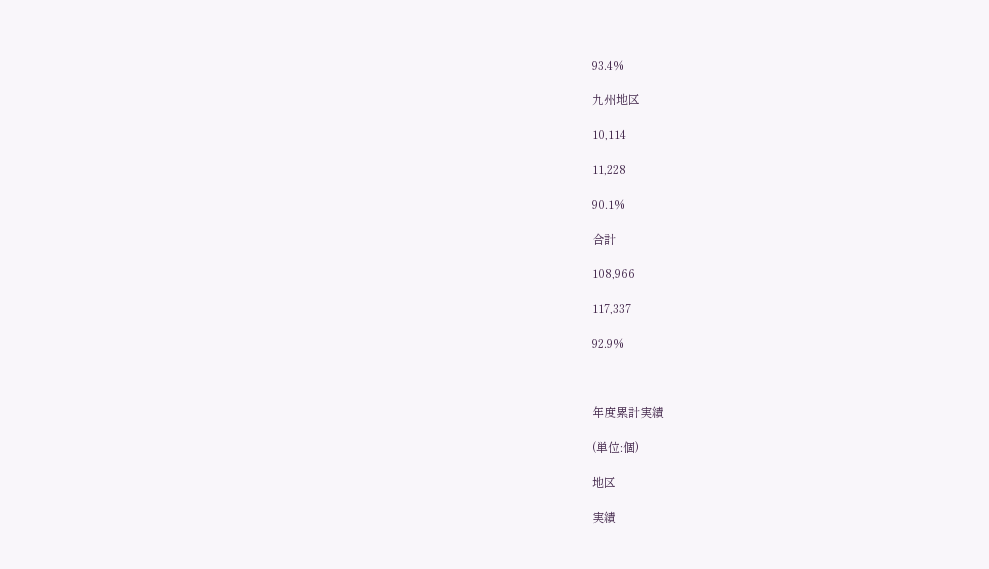93.4%

九州地区

10,114

11,228

90.1%

合計

108,966

117,337

92.9%



年度累計実績

(単位:個)

地区

実績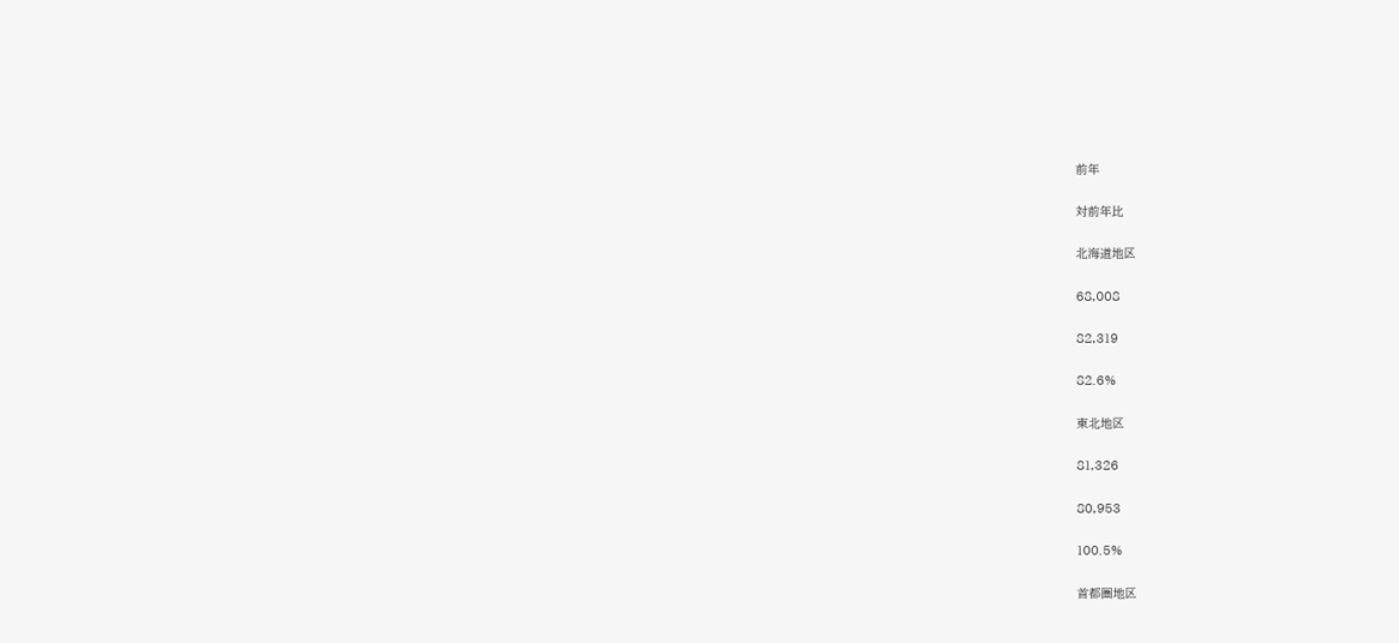前年

対前年比

北海道地区

68,008

82,319

82.6%

東北地区

81,326

80,953

100.5%

首都圏地区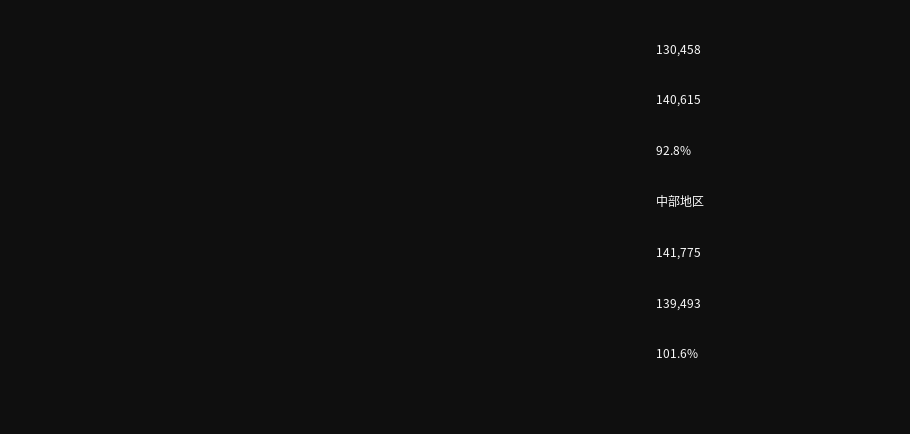130,458

140,615

92.8%

中部地区

141,775

139,493

101.6%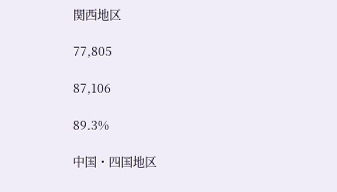関西地区

77,805

87,106

89.3%

中国・四国地区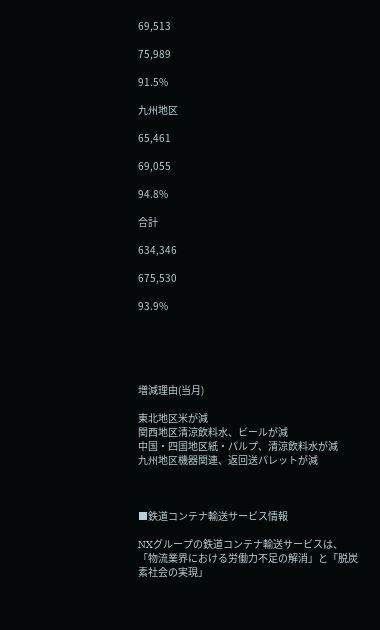69,513

75,989

91.5%

九州地区

65,461

69,055

94.8%

合計

634,346

675,530

93.9%





増減理由(当月)

東北地区米が減
関西地区清涼飲料水、ビールが減
中国・四国地区紙・パルプ、清涼飲料水が減
九州地区機器関連、返回送パレットが減



■鉄道コンテナ輸送サービス情報

NXグループの鉄道コンテナ輸送サービスは、「物流業界における労働力不足の解消」と「脱炭素社会の実現」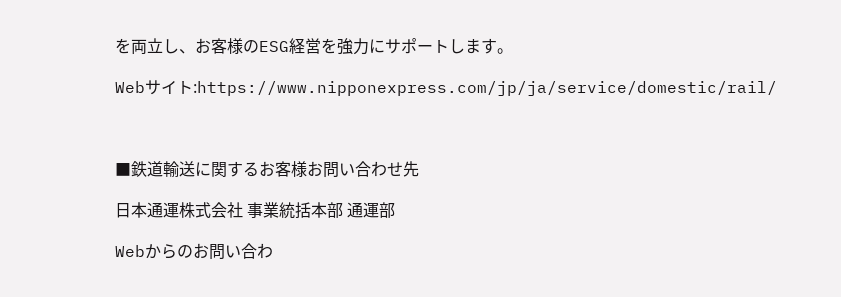を両立し、お客様のESG経営を強力にサポートします。

Webサイト:https://www.nipponexpress.com/jp/ja/service/domestic/rail/



■鉄道輸送に関するお客様お問い合わせ先

日本通運株式会社 事業統括本部 通運部

Webからのお問い合わ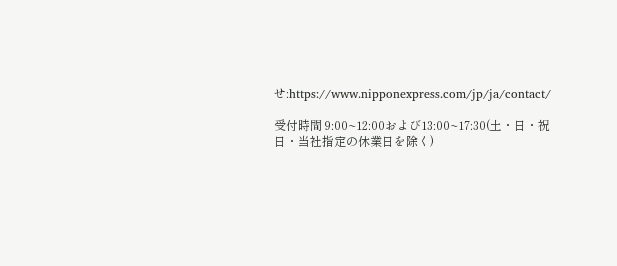せ:https://www.nipponexpress.com/jp/ja/contact/

受付時間 9:00~12:00および13:00~17:30(土・日・祝日・当社指定の休業日を除く)